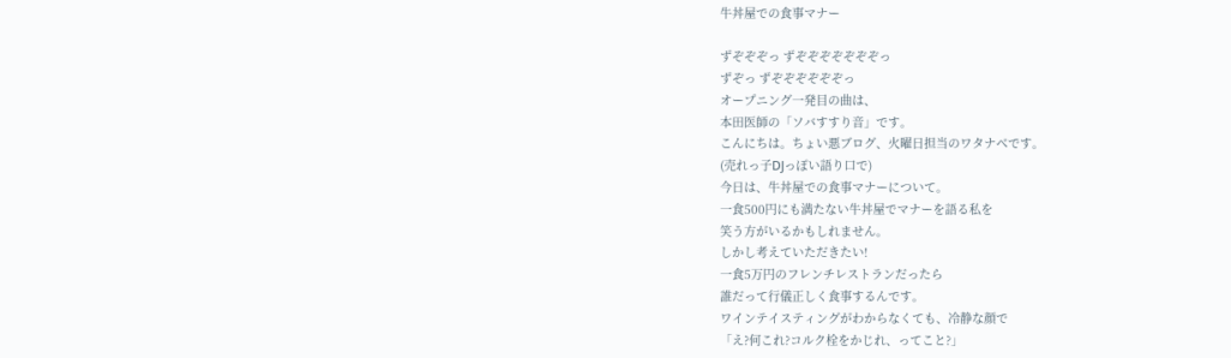牛丼屋での食事マナー

ずぞぞぞっ ずぞぞぞぞぞぞぞっ
ずぞっ ずぞぞぞぞぞぞっ
オープニング一発目の曲は、
本田医師の「ソバすすり音」です。
こんにちは。ちょい悪ブログ、火曜日担当のワタナベです。
(売れっ子DJっぽい語り口で)
今日は、牛丼屋での食事マナーについて。
一食500円にも満たない牛丼屋でマナーを語る私を
笑う方がいるかもしれません。
しかし考えていただきたい!
一食5万円のフレンチレストランだったら
誰だって行儀正しく食事するんです。
ワインテイスティングがわからなくても、冷静な顔で
「え?何これ?コルク栓をかじれ、ってこと?」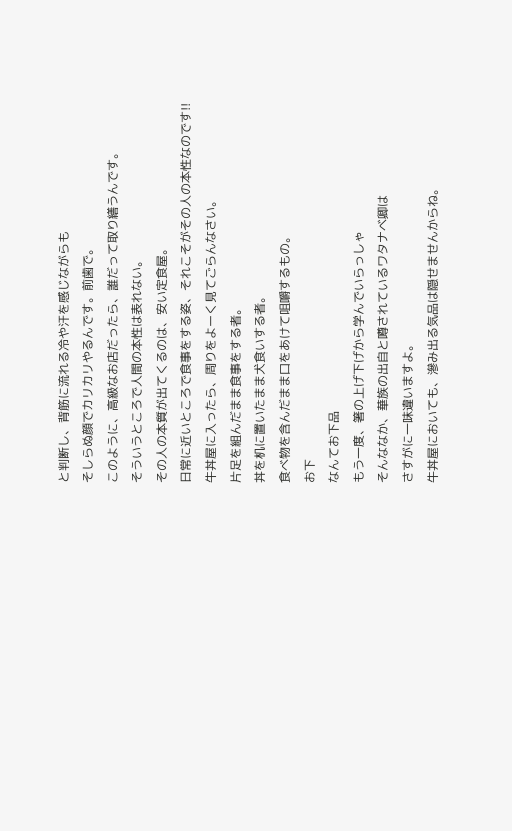と判断し、背筋に流れる冷や汗を感じながらも
そしらぬ顔でカリカリやるんです。前歯で。
このように、高級なお店だったら、誰だって取り繕うんです。
そういうところで人間の本性は表れない。
その人の本質が出てくるのは、安い定食屋。
日常に近いところで食事をする姿、それこそがその人の本性なのです!!
牛丼屋に入ったら、周りをよーく見てごらんなさい。
片足を組んだまま食事をする者。
丼を机に置いたまま犬食いする者。
食べ物を含んだまま口をあけて咀嚼するもの。
お下
なんてお下品
もう一度、箸の上げ下げから学んでいらっしゃ
そんななか、華族の出自と噂されているワタナベ卿は
さすがに一味違いますよ。
牛丼屋においても、滲み出る気品は隠せませんからね。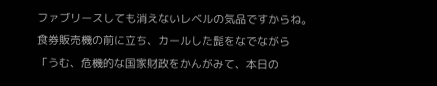ファブリースしても消えないレベルの気品ですからね。
食券販売機の前に立ち、カールした髭をなでながら
「うむ、危機的な国家財政をかんがみて、本日の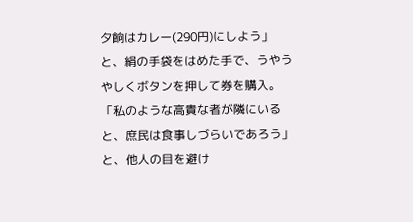夕餉はカレー(290円)にしよう」
と、絹の手袋をはめた手で、うやうやしくボタンを押して券を購入。
「私のような高貴な者が隣にいると、庶民は食事しづらいであろう」
と、他人の目を避け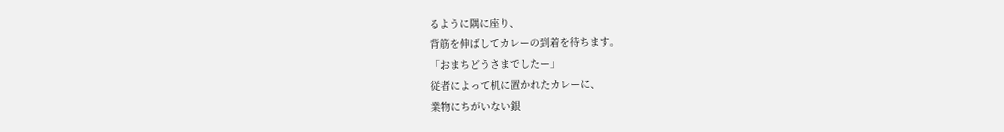るように隅に座り、
背筋を伸ばしてカレーの到着を待ちます。
「おまちどうさまでしたー」
従者によって机に置かれたカレーに、
業物にちがいない銀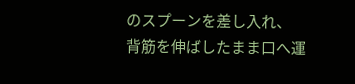のスプーンを差し入れ、
背筋を伸ばしたまま口へ運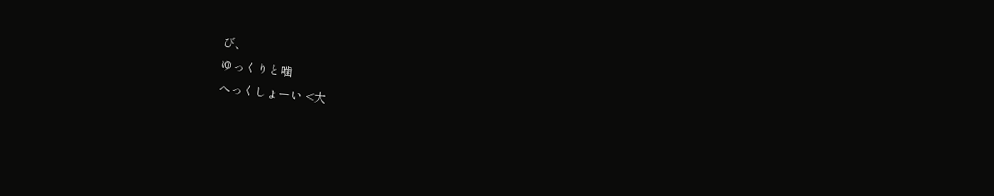び、
ゆっくりと噛
へっくしょーい <大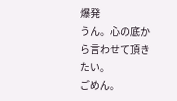爆発
うん。心の底から言わせて頂きたい。
ごめん。